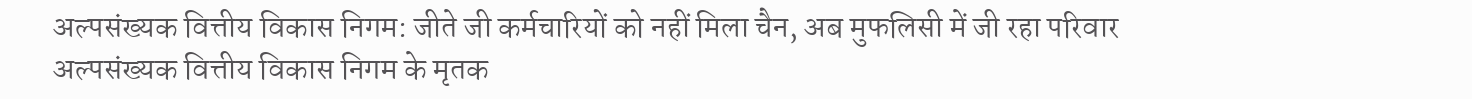अल्पसंख्यक वित्तीय विकास निगम: जीते जी कर्मचारियों को नहीं मिला चैन, अब मुफलिसी में जी रहा परिवार
अल्पसंख्यक वित्तीय विकास निगम के मृतक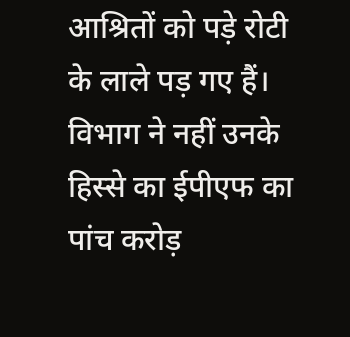आश्रितों को पड़े रोटी के लाले पड़ गए हैं। विभाग ने नहीं उनके हिस्से का ईपीएफ का पांच करोड़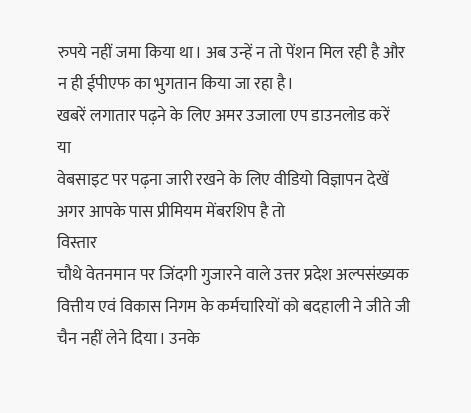रुपये नहीं जमा किया था। अब उन्हें न तो पेंशन मिल रही है और न ही ईपीएफ का भुगतान किया जा रहा है।
खबरें लगातार पढ़ने के लिए अमर उजाला एप डाउनलोड करें
या
वेबसाइट पर पढ़ना जारी रखने के लिए वीडियो विज्ञापन देखें
अगर आपके पास प्रीमियम मेंबरशिप है तो
विस्तार
चौथे वेतनमान पर जिंदगी गुजारने वाले उत्तर प्रदेश अल्पसंख्यक वित्तीय एवं विकास निगम के कर्मचारियों को बदहाली ने जीते जी चैन नहीं लेने दिया। उनके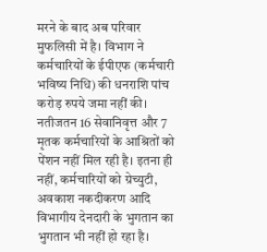मरने के बाद अब परिवार मुफलिसी में है। विभाग ने कर्मचारियों के ईपीएफ (कर्मचारी भविष्य निधि) की धनराशि पांच करोड़ रुपये जमा नहीं की। नतीजतन 16 सेवानिवृत्त और 7 मृतक कर्मचारियों के आश्रितों को पेंशन नहीं मिल रही है। इतना ही नहीं, कर्मचारियों को ग्रेच्युटी, अवकाश नकदीकरण आदि विभागीय देनदारी के भुगतान का भुगतान भी नहीं हो रहा है।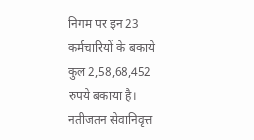निगम पर इन 23 कर्मचारियों के बकाये कुल 2,58,68,452 रुपये बकाया है। नतीजतन सेवानिवृत्त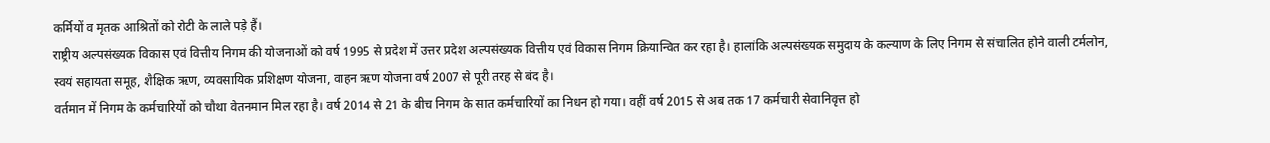कर्मियों व मृतक आश्रितों को रोटी के लाले पड़े हैं।
राष्ट्रीय अल्पसंख्यक विकास एवं वित्तीय निगम की योजनाओं को वर्ष 1995 से प्रदेश में उत्तर प्रदेश अल्पसंख्यक वित्तीय एवं विकास निगम क्रियान्वित कर रहा है। हालांकि अल्पसंख्यक समुदाय के कल्याण के लिए निगम से संचालित होने वाली टर्मलोन, स्वयं सहायता समूह, शैक्षिक ऋण, व्यवसायिक प्रशिक्षण योजना, वाहन ऋण योजना वर्ष 2007 से पूरी तरह से बंद है।
वर्तमान में निगम के कर्मचारियों को चौथा वेतनमान मिल रहा है। वर्ष 2014 से 21 के बीच निगम के सात कर्मचारियों का निधन हो गया। वहीं वर्ष 2015 से अब तक 17 कर्मचारी सेवानिवृत्त हो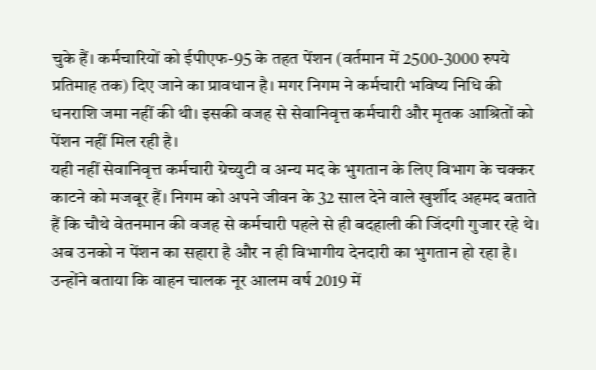चुके हैं। कर्मचारियों को ईपीएफ-95 के तहत पेंशन (वर्तमान में 2500-3000 रुपये प्रतिमाह तक) दिए जाने का प्रावधान है। मगर निगम ने कर्मचारी भविष्य निधि की धनराशि जमा नहीं की थी। इसकी वजह से सेवानिवृत्त कर्मचारी और मृतक आश्रितों को पेंशन नहीं मिल रही है।
यही नहीं सेवानिवृत्त कर्मचारी ग्रेच्युटी व अन्य मद के भुगतान के लिए विभाग के चक्कर काटने को मजबूर हैं। निगम को अपने जीवन के 32 साल देने वाले खुर्शीद अहमद बताते हैं कि चौथे वेतनमान की वजह से कर्मचारी पहले से ही बदहाली की जिंदगी गुजार रहे थे। अब उनको न पेंशन का सहारा है और न ही विभागीय देनदारी का भुगतान हो रहा है। उन्होंने बताया कि वाहन चालक नूर आलम वर्ष 2019 में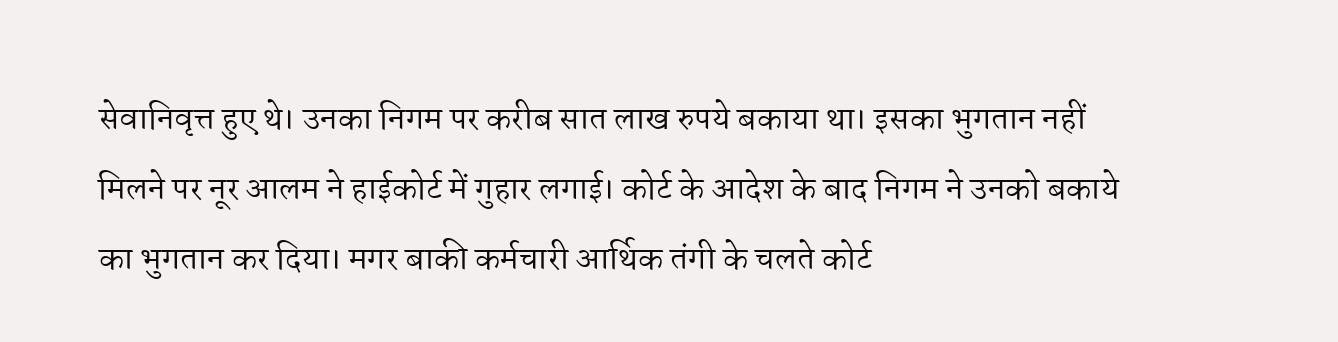सेवानिवृत्त हुए थे। उनका निगम पर करीब सात लाख रुपये बकाया था। इसका भुगतान नहीं मिलने पर नूर आलम ने हाईकोर्ट में गुहार लगाई। कोर्ट के आदेश के बाद निगम ने उनको बकाये का भुगतान कर दिया। मगर बाकी कर्मचारी आर्थिक तंगी के चलते कोर्ट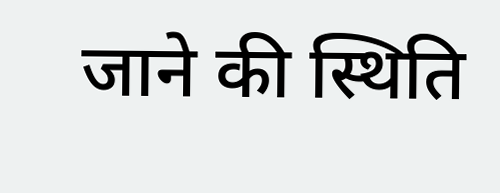जाने की स्थिति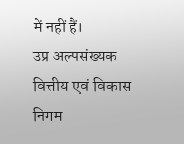में नहीं हैं।
उप्र अल्पसंख्यक वित्तीय एवं विकास निगम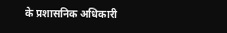के प्रशासनिक अधिकारी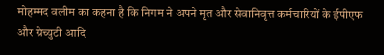मोहम्मद वलीम का कहना है कि निगम ने अपने मृत और सेवानिवृत्त कर्मचारियों के ईपीएफ और ग्रेच्युटी आदि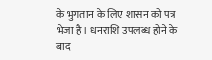के भुगतान के लिए शासन को पत्र भेजा है। धनराशि उपलब्ध होने के बाद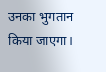उनका भुगतान किया जाएगा।